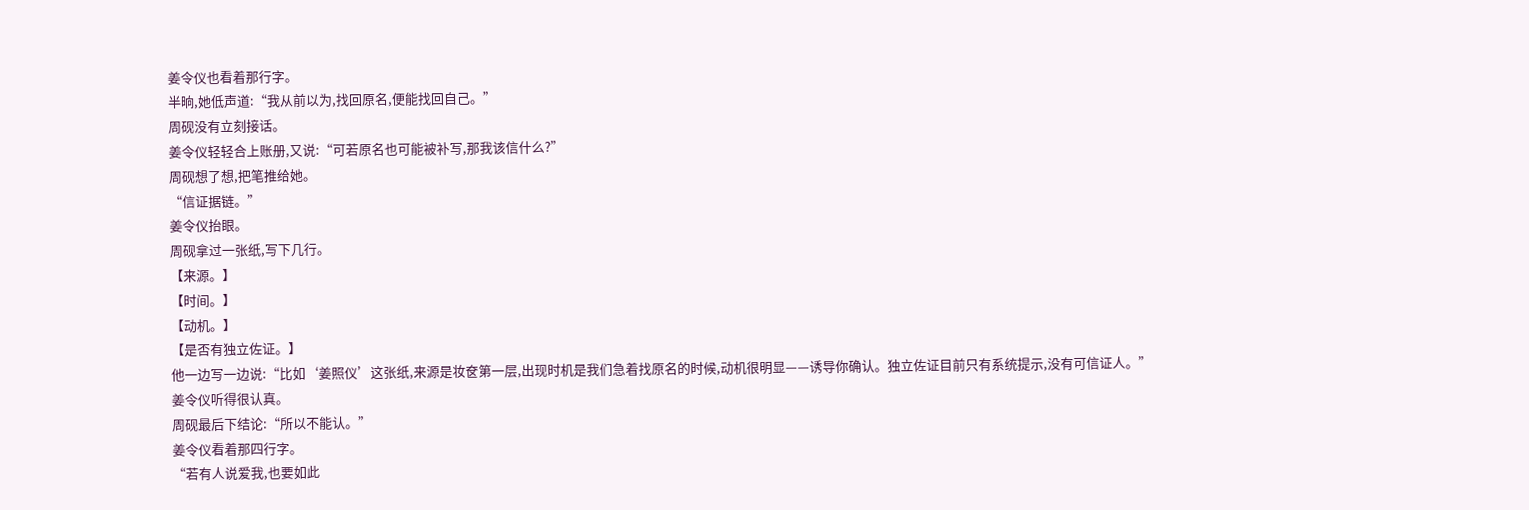姜令仪也看着那行字。
半晌,她低声道:“我从前以为,找回原名,便能找回自己。”
周砚没有立刻接话。
姜令仪轻轻合上账册,又说:“可若原名也可能被补写,那我该信什么?”
周砚想了想,把笔推给她。
“信证据链。”
姜令仪抬眼。
周砚拿过一张纸,写下几行。
【来源。】
【时间。】
【动机。】
【是否有独立佐证。】
他一边写一边说:“比如‘姜照仪’这张纸,来源是妆奁第一层,出现时机是我们急着找原名的时候,动机很明显——诱导你确认。独立佐证目前只有系统提示,没有可信证人。”
姜令仪听得很认真。
周砚最后下结论:“所以不能认。”
姜令仪看着那四行字。
“若有人说爱我,也要如此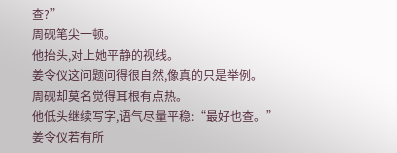查?”
周砚笔尖一顿。
他抬头,对上她平静的视线。
姜令仪这问题问得很自然,像真的只是举例。
周砚却莫名觉得耳根有点热。
他低头继续写字,语气尽量平稳:“最好也查。”
姜令仪若有所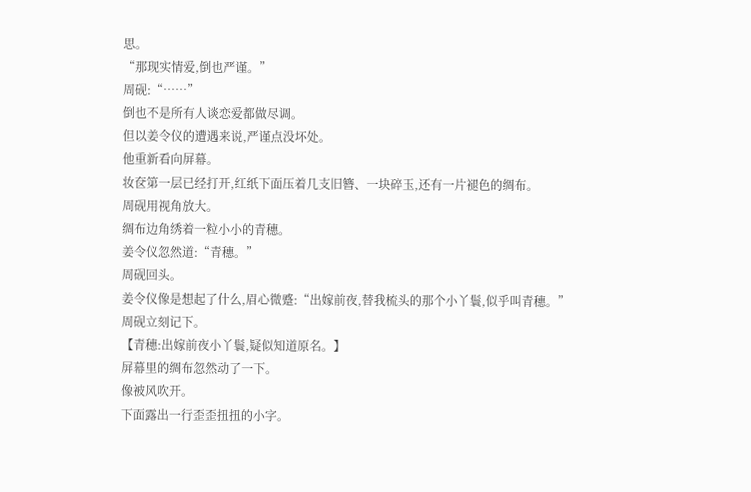思。
“那现实情爱,倒也严谨。”
周砚:“……”
倒也不是所有人谈恋爱都做尽调。
但以姜令仪的遭遇来说,严谨点没坏处。
他重新看向屏幕。
妆奁第一层已经打开,红纸下面压着几支旧簪、一块碎玉,还有一片褪色的绸布。
周砚用视角放大。
绸布边角绣着一粒小小的青穗。
姜令仪忽然道:“青穗。”
周砚回头。
姜令仪像是想起了什么,眉心微蹙:“出嫁前夜,替我梳头的那个小丫鬟,似乎叫青穗。”
周砚立刻记下。
【青穗:出嫁前夜小丫鬟,疑似知道原名。】
屏幕里的绸布忽然动了一下。
像被风吹开。
下面露出一行歪歪扭扭的小字。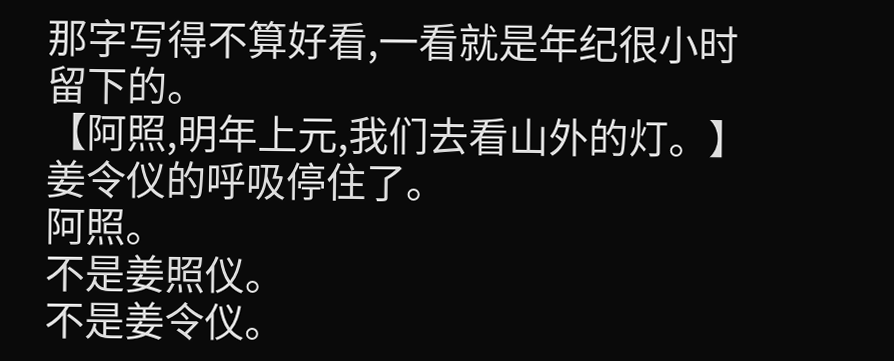那字写得不算好看,一看就是年纪很小时留下的。
【阿照,明年上元,我们去看山外的灯。】
姜令仪的呼吸停住了。
阿照。
不是姜照仪。
不是姜令仪。